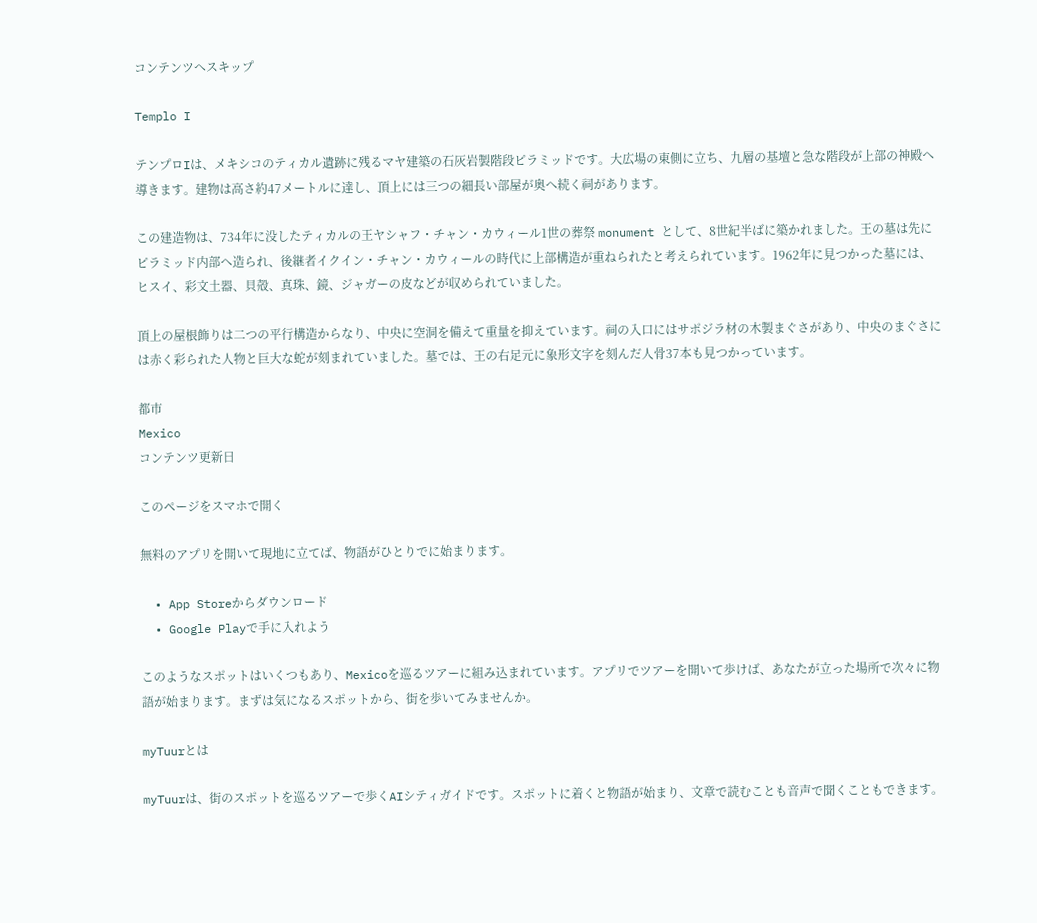コンテンツへスキップ

Templo I

テンプロIは、メキシコのティカル遺跡に残るマヤ建築の石灰岩製階段ピラミッドです。大広場の東側に立ち、九層の基壇と急な階段が上部の神殿へ導きます。建物は高さ約47メートルに達し、頂上には三つの細長い部屋が奥へ続く祠があります。

この建造物は、734年に没したティカルの王ヤシャフ・チャン・カウィール1世の葬祭 monument として、8世紀半ばに築かれました。王の墓は先にピラミッド内部へ造られ、後継者イクイン・チャン・カウィールの時代に上部構造が重ねられたと考えられています。1962年に見つかった墓には、ヒスイ、彩文土器、貝殻、真珠、鏡、ジャガーの皮などが収められていました。

頂上の屋根飾りは二つの平行構造からなり、中央に空洞を備えて重量を抑えています。祠の入口にはサポジラ材の木製まぐさがあり、中央のまぐさには赤く彩られた人物と巨大な蛇が刻まれていました。墓では、王の右足元に象形文字を刻んだ人骨37本も見つかっています。

都市
Mexico
コンテンツ更新日

このページをスマホで開く

無料のアプリを開いて現地に立てば、物語がひとりでに始まります。

  • App Storeからダウンロード
  • Google Playで手に入れよう

このようなスポットはいくつもあり、Mexicoを巡るツアーに組み込まれています。アプリでツアーを開いて歩けば、あなたが立った場所で次々に物語が始まります。まずは気になるスポットから、街を歩いてみませんか。

myTuurとは

myTuurは、街のスポットを巡るツアーで歩くAIシティガイドです。スポットに着くと物語が始まり、文章で読むことも音声で聞くこともできます。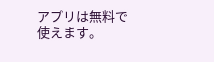アプリは無料で使えます。